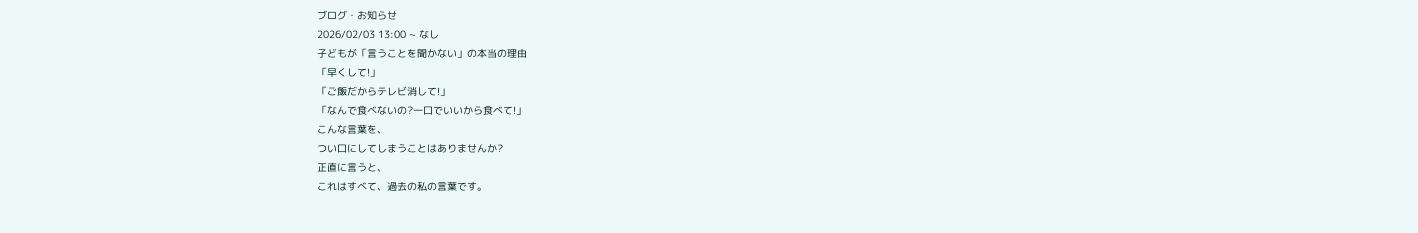ブログ・お知らせ
2026/02/03 13:00 ~ なし
子どもが「言うことを聞かない」の本当の理由
「早くして!」
「ご飯だからテレビ消して!」
「なんで食べないの?一口でいいから食べて!」
こんな言葉を、
つい口にしてしまうことはありませんか?
正直に言うと、
これはすべて、過去の私の言葉です。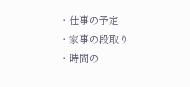・仕事の予定
・家事の段取り
・時間の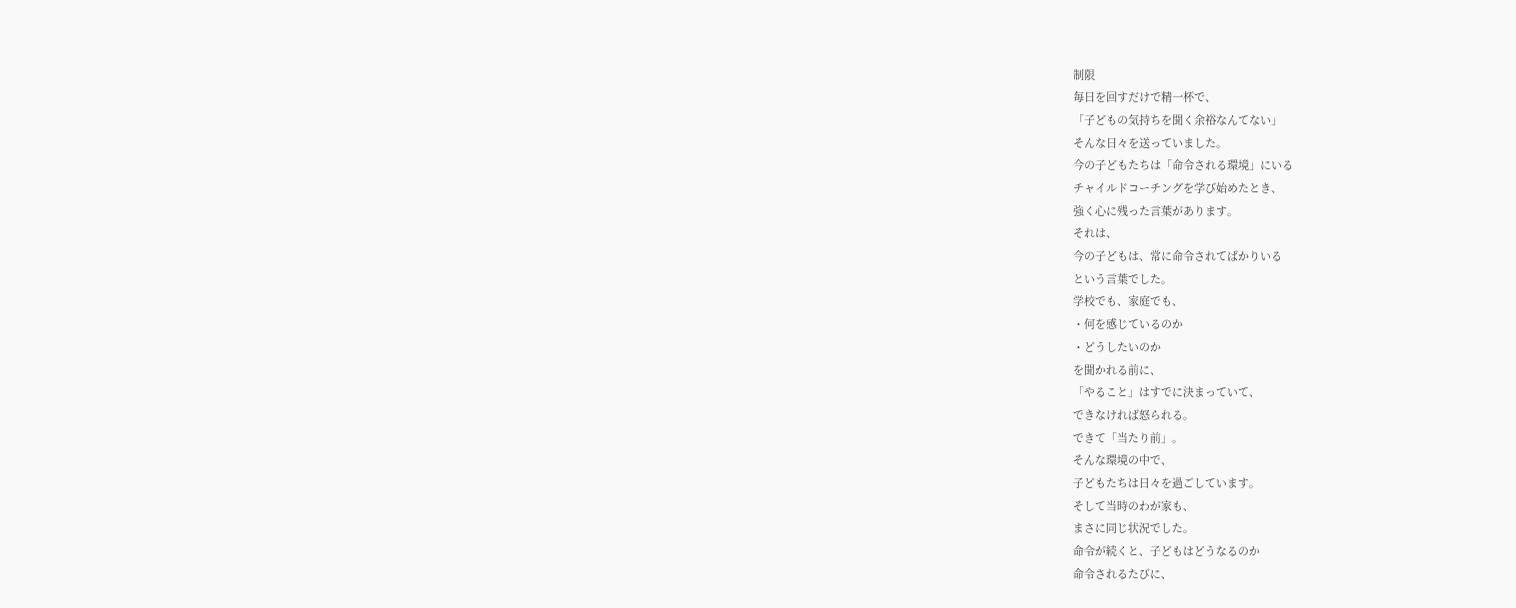制限
毎日を回すだけで精一杯で、
「子どもの気持ちを聞く余裕なんてない」
そんな日々を送っていました。
今の子どもたちは「命令される環境」にいる
チャイルドコーチングを学び始めたとき、
強く心に残った言葉があります。
それは、
今の子どもは、常に命令されてばかりいる
という言葉でした。
学校でも、家庭でも、
・何を感じているのか
・どうしたいのか
を聞かれる前に、
「やること」はすでに決まっていて、
できなければ怒られる。
できて「当たり前」。
そんな環境の中で、
子どもたちは日々を過ごしています。
そして当時のわが家も、
まさに同じ状況でした。
命令が続くと、子どもはどうなるのか
命令されるたびに、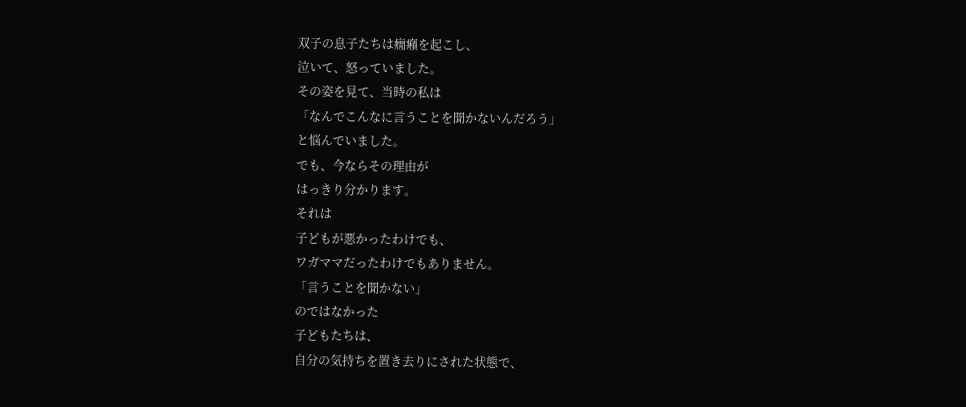双子の息子たちは癇癪を起こし、
泣いて、怒っていました。
その姿を見て、当時の私は
「なんでこんなに言うことを聞かないんだろう」
と悩んでいました。
でも、今ならその理由が
はっきり分かります。
それは
子どもが悪かったわけでも、
ワガママだったわけでもありません。
「言うことを聞かない」
のではなかった
子どもたちは、
自分の気持ちを置き去りにされた状態で、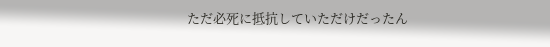ただ必死に抵抗していただけだったん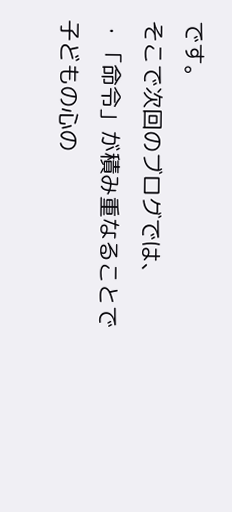です。
そこで次回のブログでは、
・「命令」が積み重なることで
子どもの心の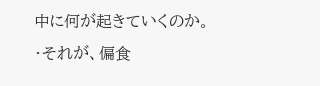中に何が起きていくのか。
・それが、偏食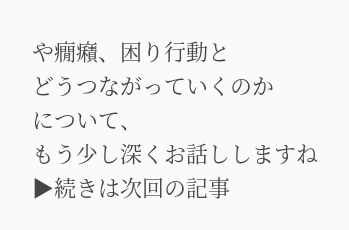や癇癪、困り行動と
どうつながっていくのか
について、
もう少し深くお話ししますね
▶続きは次回の記事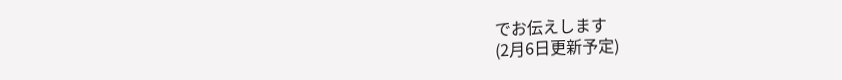でお伝えします
(2月6日更新予定)